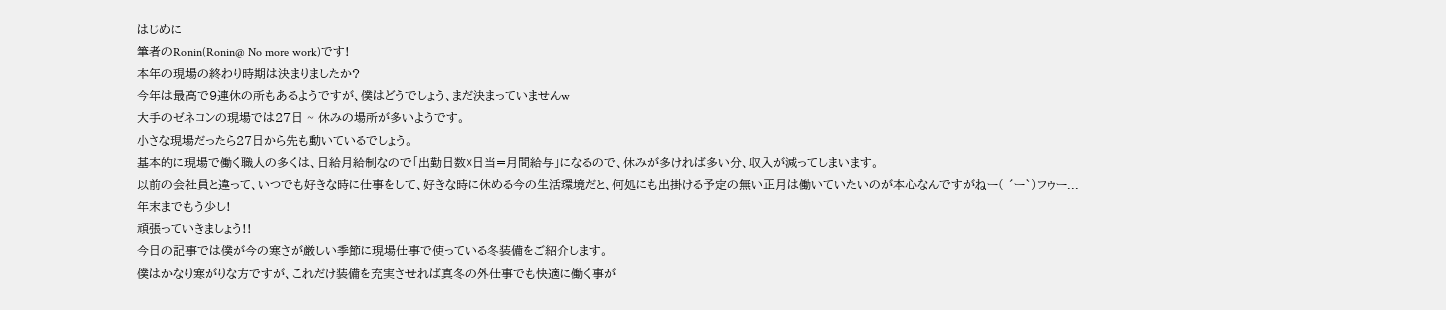はじめに
筆者のRonin(Ronin@ No more work)です!
本年の現場の終わり時期は決まりましたか?
今年は最高で9連休の所もあるようですが、僕はどうでしょう、まだ決まっていませんw
大手のゼネコンの現場では27日 ~ 休みの場所が多いようです。
小さな現場だったら27日から先も動いているでしょう。
基本的に現場で働く職人の多くは、日給月給制なので「出勤日数☓日当=月間給与」になるので、休みが多ければ多い分、収入が減ってしまいます。
以前の会社員と違って、いつでも好きな時に仕事をして、好きな時に休める今の生活環境だと、何処にも出掛ける予定の無い正月は働いていたいのが本心なんですがねー( ´ー`)フゥー...
年末までもう少し!
頑張っていきましょう!!
今日の記事では僕が今の寒さが厳しい季節に現場仕事で使っている冬装備をご紹介します。
僕はかなり寒がりな方ですが、これだけ装備を充実させれば真冬の外仕事でも快適に働く事が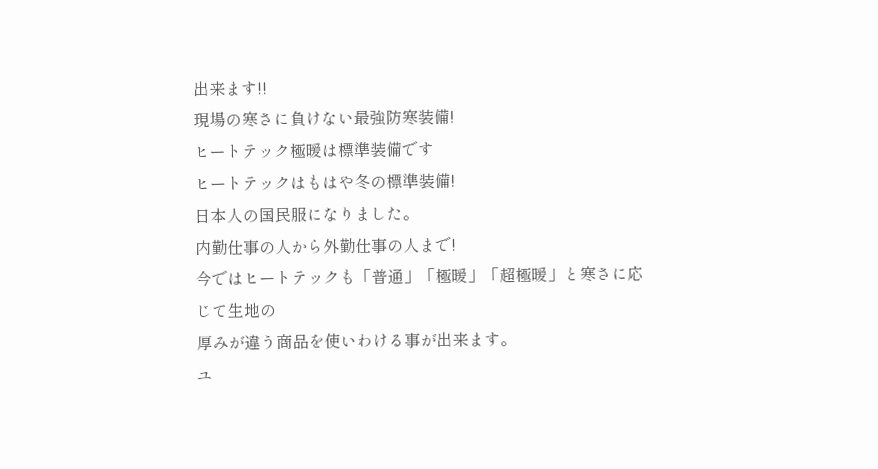出来ます!!
現場の寒さに負けない最強防寒装備!
ヒートテック極暖は標準装備です
ヒートテックはもはや冬の標準装備!
日本人の国民服になりました。
内勤仕事の人から外勤仕事の人まで!
今ではヒートテックも「普通」「極暖」「超極暖」と寒さに応じて生地の
厚みが違う商品を使いわける事が出来ます。
ユ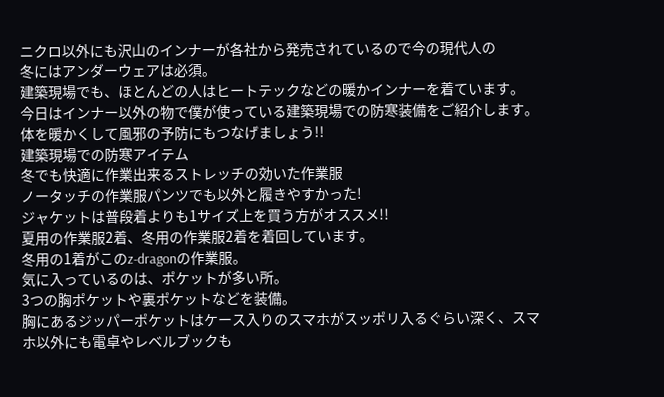ニクロ以外にも沢山のインナーが各社から発売されているので今の現代人の
冬にはアンダーウェアは必須。
建築現場でも、ほとんどの人はヒートテックなどの暖かインナーを着ています。
今日はインナー以外の物で僕が使っている建築現場での防寒装備をご紹介します。
体を暖かくして風邪の予防にもつなげましょう!!
建築現場での防寒アイテム
冬でも快適に作業出来るストレッチの効いた作業服
ノータッチの作業服パンツでも以外と履きやすかった!
ジャケットは普段着よりも1サイズ上を買う方がオススメ!!
夏用の作業服2着、冬用の作業服2着を着回しています。
冬用の1着がこのz-dragonの作業服。
気に入っているのは、ポケットが多い所。
3つの胸ポケットや裏ポケットなどを装備。
胸にあるジッパーポケットはケース入りのスマホがスッポリ入るぐらい深く、スマホ以外にも電卓やレベルブックも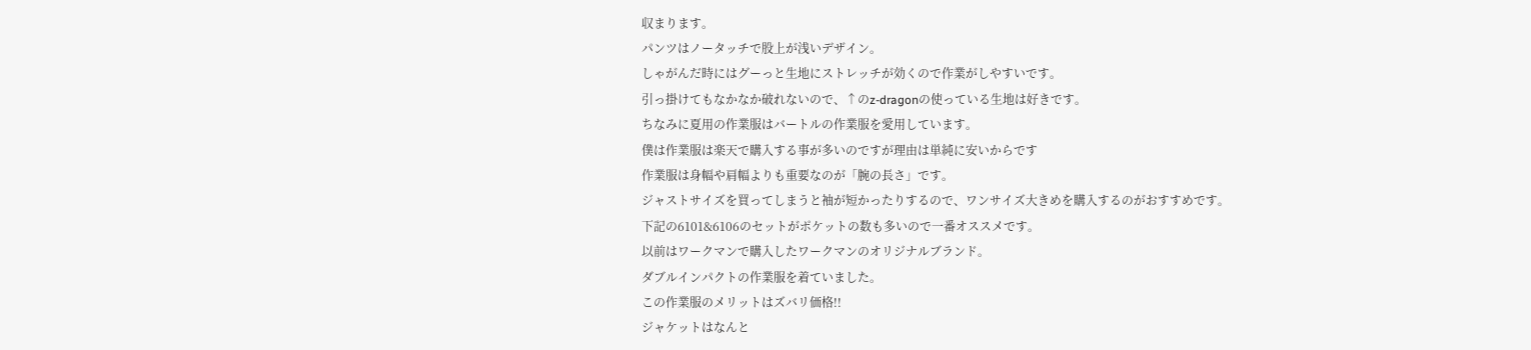収まります。
パンツはノータッチで股上が浅いデザイン。
しゃがんだ時にはグーっと生地にストレッチが効くので作業がしやすいです。
引っ掛けてもなかなか破れないので、↑のz-dragonの使っている生地は好きです。
ちなみに夏用の作業服はバートルの作業服を愛用しています。
僕は作業服は楽天で購入する事が多いのですが理由は単純に安いからです
作業服は身幅や肩幅よりも重要なのが「腕の長さ」です。
ジャストサイズを買ってしまうと袖が短かったりするので、ワンサイズ大きめを購入するのがおすすめです。
下記の6101&6106のセットがポケットの数も多いので一番オススメです。
以前はワークマンで購入したワークマンのオリジナルブランド。
ダブルインパクトの作業服を着ていました。
この作業服のメリットはズバリ価格!!
ジャケットはなんと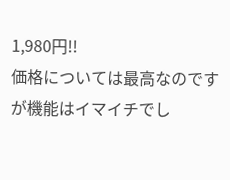1,980円!!
価格については最高なのですが機能はイマイチでし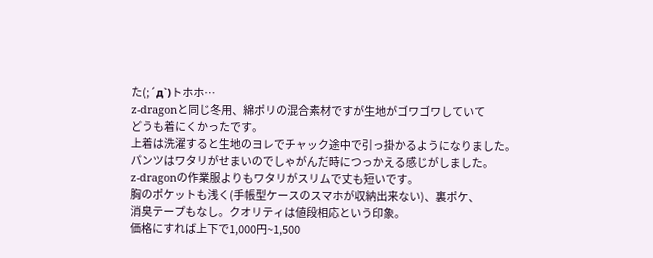た(;´д`)トホホ…
z-dragonと同じ冬用、綿ポリの混合素材ですが生地がゴワゴワしていて
どうも着にくかったです。
上着は洗濯すると生地のヨレでチャック途中で引っ掛かるようになりました。
パンツはワタリがせまいのでしゃがんだ時につっかえる感じがしました。
z-dragonの作業服よりもワタリがスリムで丈も短いです。
胸のポケットも浅く(手帳型ケースのスマホが収納出来ない)、裏ポケ、
消臭テープもなし。クオリティは値段相応という印象。
価格にすれば上下で1,000円~1,500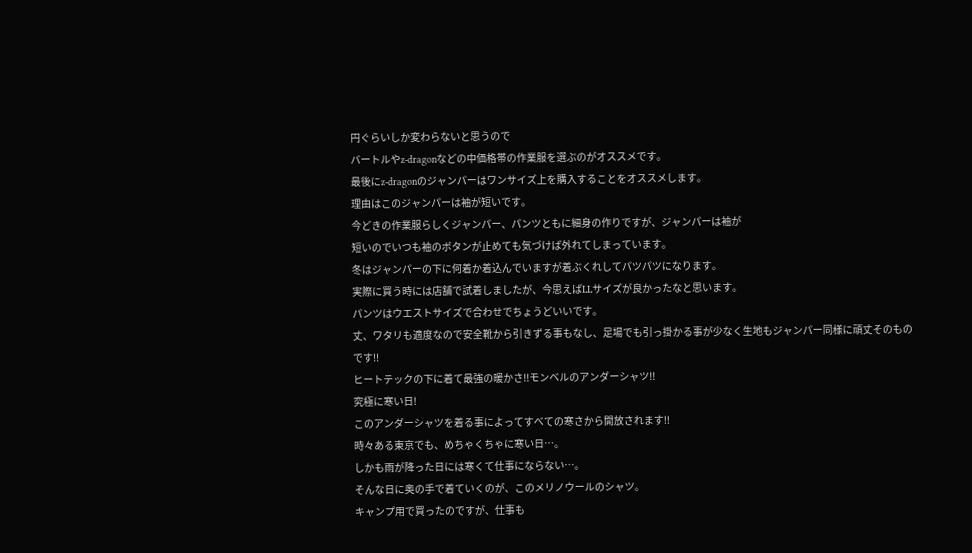円ぐらいしか変わらないと思うので
バートルやz-dragonなどの中価格帯の作業服を選ぶのがオススメです。
最後にz-dragonのジャンパーはワンサイズ上を購入することをオススメします。
理由はこのジャンパーは袖が短いです。
今どきの作業服らしくジャンパー、パンツともに細身の作りですが、ジャンパーは袖が
短いのでいつも袖のボタンが止めても気づけば外れてしまっています。
冬はジャンパーの下に何着か着込んでいますが着ぶくれしてパツパツになります。
実際に買う時には店舗で試着しましたが、今思えばLLサイズが良かったなと思います。
パンツはウエストサイズで合わせでちょうどいいです。
丈、ワタリも適度なので安全靴から引きずる事もなし、足場でも引っ掛かる事が少なく生地もジャンパー同様に頑丈そのものです!!
ヒートテックの下に着て最強の暖かさ!!モンベルのアンダーシャツ!!
究極に寒い日!
このアンダーシャツを着る事によってすべての寒さから開放されます!!
時々ある東京でも、めちゃくちゃに寒い日…。
しかも雨が降った日には寒くて仕事にならない…。
そんな日に奥の手で着ていくのが、このメリノウールのシャツ。
キャンプ用で買ったのですが、仕事も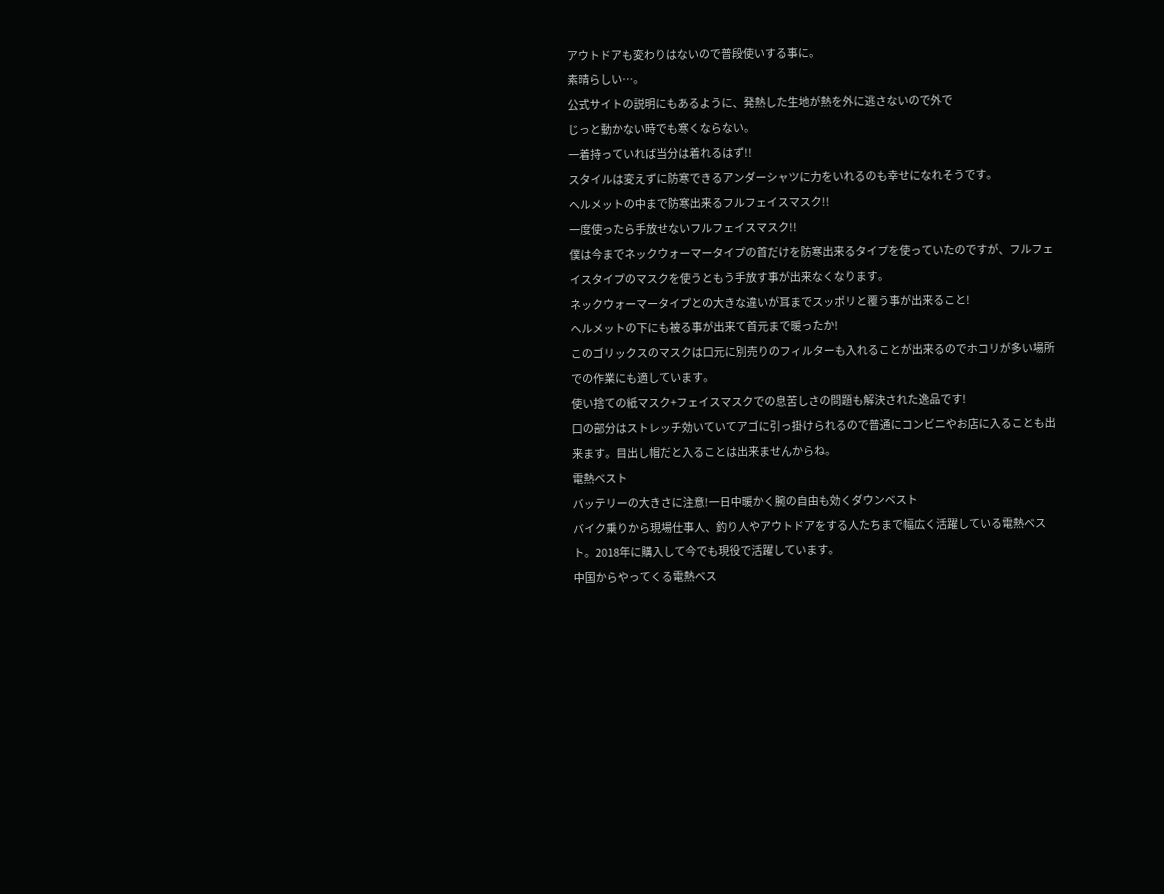アウトドアも変わりはないので普段使いする事に。
素晴らしい…。
公式サイトの説明にもあるように、発熱した生地が熱を外に逃さないので外で
じっと動かない時でも寒くならない。
一着持っていれば当分は着れるはず!!
スタイルは変えずに防寒できるアンダーシャツに力をいれるのも幸せになれそうです。
ヘルメットの中まで防寒出来るフルフェイスマスク!!
一度使ったら手放せないフルフェイスマスク!!
僕は今までネックウォーマータイプの首だけを防寒出来るタイプを使っていたのですが、フルフェイスタイプのマスクを使うともう手放す事が出来なくなります。
ネックウォーマータイプとの大きな違いが耳までスッポリと覆う事が出来ること!
ヘルメットの下にも被る事が出来て首元まで暖ったか!
このゴリックスのマスクは口元に別売りのフィルターも入れることが出来るのでホコリが多い場所での作業にも適しています。
使い捨ての紙マスク+フェイスマスクでの息苦しさの問題も解決された逸品です!
口の部分はストレッチ効いていてアゴに引っ掛けられるので普通にコンビニやお店に入ることも出来ます。目出し帽だと入ることは出来ませんからね。
電熱ベスト
バッテリーの大きさに注意!一日中暖かく腕の自由も効くダウンベスト
バイク乗りから現場仕事人、釣り人やアウトドアをする人たちまで幅広く活躍している電熱ベスト。2018年に購入して今でも現役で活躍しています。
中国からやってくる電熱ベス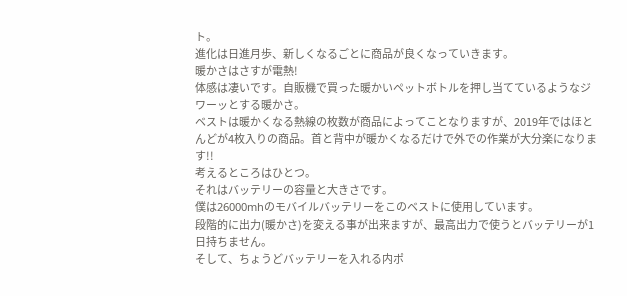ト。
進化は日進月歩、新しくなるごとに商品が良くなっていきます。
暖かさはさすが電熱!
体感は凄いです。自販機で買った暖かいペットボトルを押し当てているようなジワーッとする暖かさ。
ベストは暖かくなる熱線の枚数が商品によってことなりますが、2019年ではほとんどが4枚入りの商品。首と背中が暖かくなるだけで外での作業が大分楽になります!!
考えるところはひとつ。
それはバッテリーの容量と大きさです。
僕は26000mhのモバイルバッテリーをこのベストに使用しています。
段階的に出力(暖かさ)を変える事が出来ますが、最高出力で使うとバッテリーが1日持ちません。
そして、ちょうどバッテリーを入れる内ポ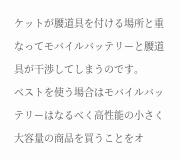ケットが腰道具を付ける場所と重なってモバイルバッテリーと腰道具が干渉してしまうのです。
ベストを使う場合はモバイルバッテリーはなるべく高性能の小さく大容量の商品を買うことをオ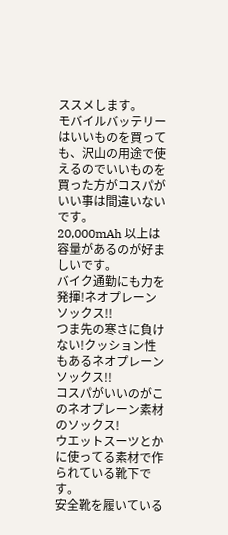ススメします。
モバイルバッテリーはいいものを買っても、沢山の用途で使えるのでいいものを買った方がコスパがいい事は間違いないです。
20,000mAh 以上は容量があるのが好ましいです。
バイク通勤にも力を発揮!ネオプレーンソックス!!
つま先の寒さに負けない!クッション性もあるネオプレーンソックス!!
コスパがいいのがこのネオプレーン素材のソックス!
ウエットスーツとかに使ってる素材で作られている靴下です。
安全靴を履いている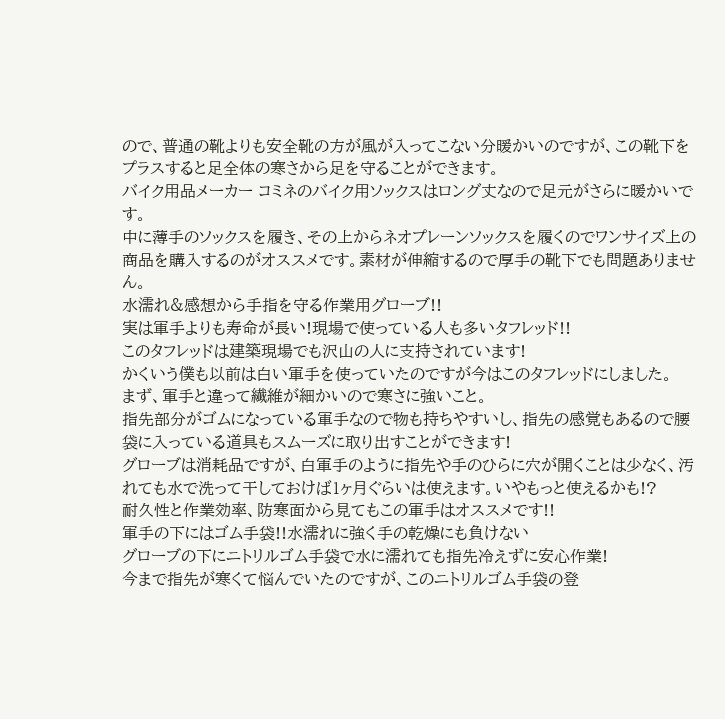ので、普通の靴よりも安全靴の方が風が入ってこない分暖かいのですが、この靴下をプラスすると足全体の寒さから足を守ることができます。
バイク用品メーカー コミネのバイク用ソックスはロング丈なので足元がさらに暖かいです。
中に薄手のソックスを履き、その上からネオプレーンソックスを履くのでワンサイズ上の商品を購入するのがオススメです。素材が伸縮するので厚手の靴下でも問題ありません。
水濡れ&感想から手指を守る作業用グローブ!!
実は軍手よりも寿命が長い!現場で使っている人も多いタフレッド!!
このタフレッドは建築現場でも沢山の人に支持されています!
かくいう僕も以前は白い軍手を使っていたのですが今はこのタフレッドにしました。
まず、軍手と違って繊維が細かいので寒さに強いこと。
指先部分がゴムになっている軍手なので物も持ちやすいし、指先の感覚もあるので腰袋に入っている道具もスムーズに取り出すことができます!
グローブは消耗品ですが、白軍手のように指先や手のひらに穴が開くことは少なく、汚れても水で洗って干しておけば1ヶ月ぐらいは使えます。いやもっと使えるかも!?
耐久性と作業効率、防寒面から見てもこの軍手はオススメです!!
軍手の下にはゴム手袋!!水濡れに強く手の乾燥にも負けない
グローブの下にニトリルゴム手袋で水に濡れても指先冷えずに安心作業!
今まで指先が寒くて悩んでいたのですが、このニトリルゴム手袋の登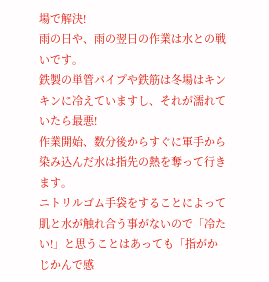場で解決!
雨の日や、雨の翌日の作業は水との戦いです。
鉄製の単管パイプや鉄筋は冬場はキンキンに冷えていますし、それが濡れていたら最悪!
作業開始、数分後からすぐに軍手から染み込んだ水は指先の熱を奪って行きます。
ニトリルゴム手袋をすることによって肌と水が触れ合う事がないので「冷たい!」と思うことはあっても「指がかじかんで感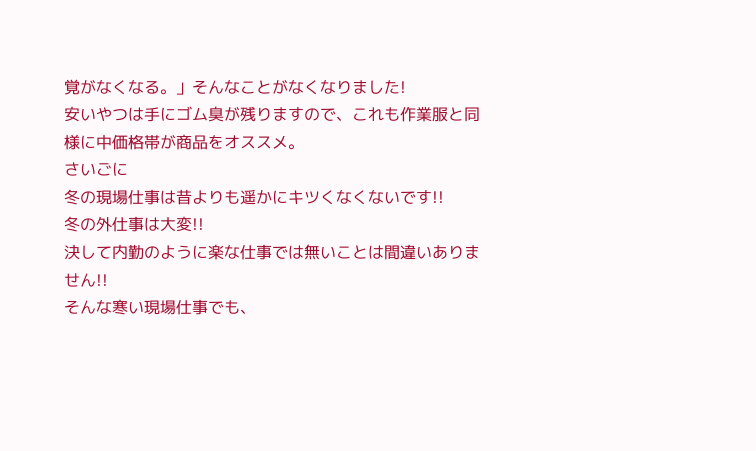覚がなくなる。」そんなことがなくなりました!
安いやつは手にゴム臭が残りますので、これも作業服と同様に中価格帯が商品をオススメ。
さいごに
冬の現場仕事は昔よりも遥かにキツくなくないです!!
冬の外仕事は大変!!
決して内勤のように楽な仕事では無いことは間違いありません!!
そんな寒い現場仕事でも、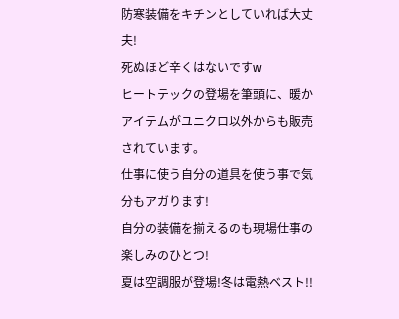防寒装備をキチンとしていれば大丈夫!
死ぬほど辛くはないですw
ヒートテックの登場を筆頭に、暖かアイテムがユニクロ以外からも販売されています。
仕事に使う自分の道具を使う事で気分もアガります!
自分の装備を揃えるのも現場仕事の楽しみのひとつ!
夏は空調服が登場!冬は電熱ベスト!!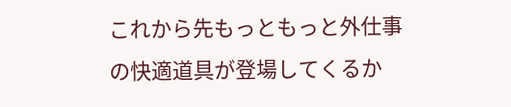これから先もっともっと外仕事の快適道具が登場してくるか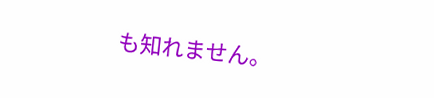も知れません。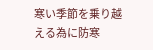寒い季節を乗り越える為に防寒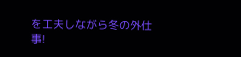を工夫しながら冬の外仕事!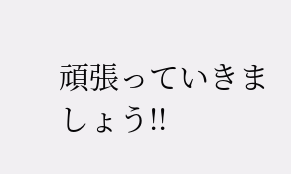頑張っていきましょう!!